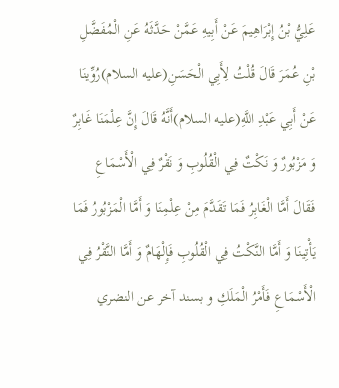عَلِيُّ بْنُ إِبْرَاهِيمَ عَنْ أَبِيهِ عَمَّنْ حَدَّثَهُ عَنِ الْمُفَضَّلِ بْنِ عُمَرَ قَالَ قُلْتُ لِأَبِي الْحَسَنِ(عليه السلام)رُوِّينَا عَنْ أَبِي عَبْدِ اللَّهِ(عليه السلام)أَنَّهُ قَالَ إِنَّ عِلْمَنَا غَابِرٌ وَ مَزْبُورٌ وَ نَكْتٌ فِي الْقُلُوبِ وَ نَقْرٌ فِي الْأَسْمَاعِ فَقَالَ أَمَّا الْغَابِرُ فَمَا تَقَدَّمَ مِنْ عِلْمِنَا وَ أَمَّا الْمَزْبُورُ فَمَا يَأْتِينَا وَ أَمَّا النَّكْتُ فِي الْقُلُوبِ فَإِلْهَامٌ وَ أَمَّا النَّقْرُ فِي الْأَسْمَاعِ فَأَمْرُ الْمَلَكِ و بسند آخر عن النضري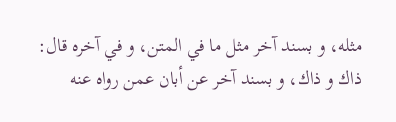مثله، و بسند آخر مثل ما في المتن، و في آخره قال: ذاك و ذاك، و بسند آخر عن أبان عمن رواه عنه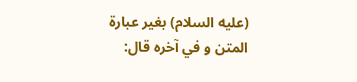(عليه السلام) بغير عبارة المتن و في آخره قال: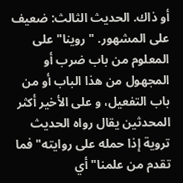أو ذاك. الحديث الثالث: ضعيف على المشهور. " روينا" على المعلوم من باب ضرب أو المجهول من هذا الباب أو من باب التفعيل، و على الأخير أكثر المحدثين يقال رواه الحديث تروية إذا حمله على روايته" فما تقدم من علمنا" أي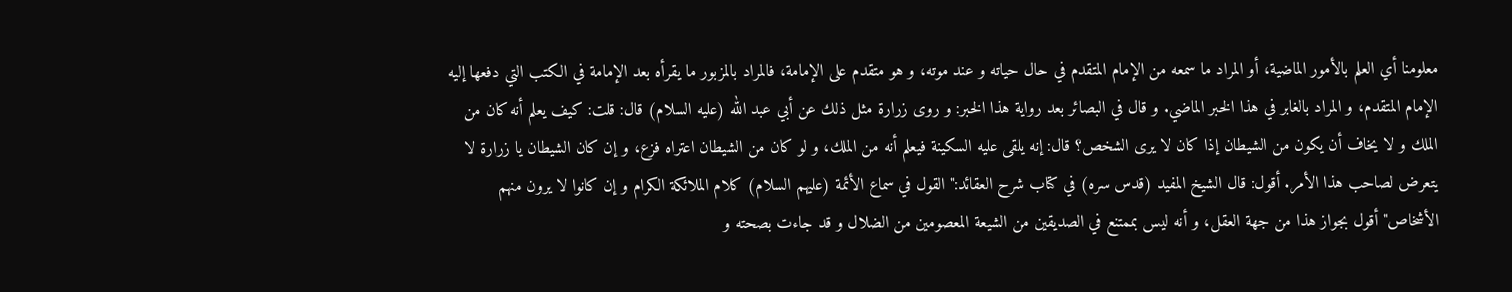معلومنا أي العلم بالأمور الماضية، أو المراد ما سمعه من الإمام المتقدم في حال حياته و عند موته، و هو متقدم على الإمامة، فالمراد بالمزبور ما يقرأه بعد الإمامة في الكتب التي دفعها إليه الإمام المتقدم، و المراد بالغابر في هذا الخبر الماضي. و قال في البصائر بعد رواية هذا الخبر: و روى زرارة مثل ذلك عن أبي عبد الله (عليه السلام) قال: قلت: كيف يعلم أنه كان من الملك و لا يخاف أن يكون من الشيطان إذا كان لا يرى الشخص؟ قال: إنه يلقى عليه السكينة فيعلم أنه من الملك، و لو كان من الشيطان اعتراه فزع، و إن كان الشيطان يا زرارة لا يتعرض لصاحب هذا الأمر. أقول: قال الشيخ المفيد (قدس سره) في كتاب شرح العقائد:" القول في سماع الأئمة (عليهم السلام) كلام الملائكة الكرام و إن كانوا لا يرون منهم الأشخاص" أقول بجواز هذا من جهة العقل، و أنه ليس بممتنع في الصديقين من الشيعة المعصومين من الضلال و قد جاءت بصحته و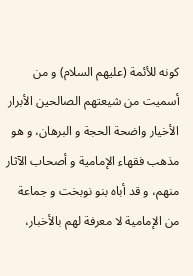كونه للأئمة (عليهم السلام) و من أسميت من شيعتهم الصالحين الأبرار الأخيار واضحة الحجة و البرهان، و هو مذهب فقهاء الإمامية و أصحاب الآثار منهم، و قد أباه بنو نوبخت و جماعة من الإمامية لا معرفة لهم بالأخبار،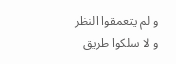و لم يتعمقوا النظر و لا سلكوا طريق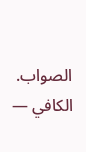الصواب.
الكافي —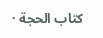كتاب الحجة ·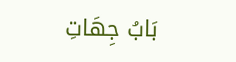بَابُ جِهَاتِ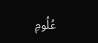عُلُومِ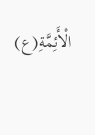الْأَئِمَّةِ(ع)